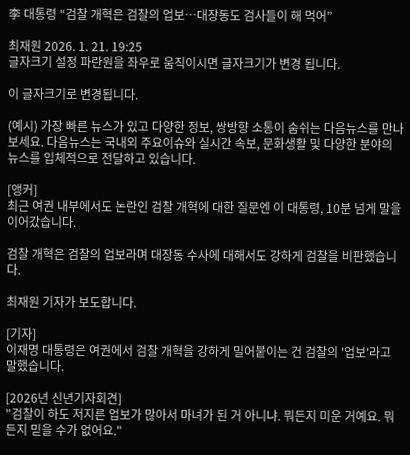李 대통령 “검찰 개혁은 검찰의 업보…대장동도 검사들이 해 먹어”

최재원 2026. 1. 21. 19:25
글자크기 설정 파란원을 좌우로 움직이시면 글자크기가 변경 됩니다.

이 글자크기로 변경됩니다.

(예시) 가장 빠른 뉴스가 있고 다양한 정보, 쌍방향 소통이 숨쉬는 다음뉴스를 만나보세요. 다음뉴스는 국내외 주요이슈와 실시간 속보, 문화생활 및 다양한 분야의 뉴스를 입체적으로 전달하고 있습니다.

[앵커]
최근 여권 내부에서도 논란인 검찰 개혁에 대한 질문엔 이 대통령, 10분 넘게 말을 이어갔습니다.

검찰 개혁은 검찰의 업보라며 대장동 수사에 대해서도 강하게 검찰을 비판했습니다.

최재원 기자가 보도합니다.

[기자]
이재명 대통령은 여권에서 검찰 개혁을 강하게 밀어붙이는 건 검찰의 '업보'라고 말했습니다.

[2026년 신년기자회견]
"검찰이 하도 저지른 업보가 많아서 마녀가 된 거 아니냐. 뭐든지 미운 거예요. 뭐든지 믿을 수가 없어요."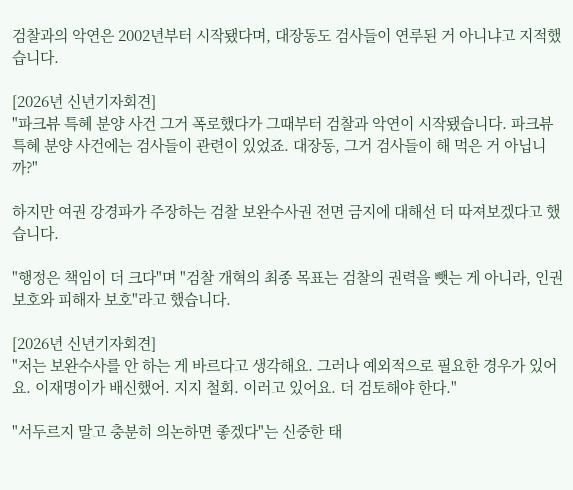검찰과의 악연은 2002년부터 시작됐다며, 대장동도 검사들이 연루된 거 아니냐고 지적했습니다.

[2026년 신년기자회견]
"파크뷰 특혜 분양 사건 그거 폭로했다가 그때부터 검찰과 악연이 시작됐습니다. 파크뷰 특혜 분양 사건에는 검사들이 관련이 있었죠. 대장동, 그거 검사들이 해 먹은 거 아닙니까?"

하지만 여권 강경파가 주장하는 검찰 보완수사권 전면 금지에 대해선 더 따져보겠다고 했습니다.

"행정은 책임이 더 크다"며 "검찰 개혁의 최종 목표는 검찰의 권력을 뺏는 게 아니라, 인권보호와 피해자 보호"라고 했습니다.

[2026년 신년기자회견]
"저는 보완수사를 안 하는 게 바르다고 생각해요. 그러나 예외적으로 필요한 경우가 있어요. 이재명이가 배신했어. 지지 철회. 이러고 있어요. 더 검토해야 한다."

"서두르지 말고 충분히 의논하면 좋겠다"는 신중한 태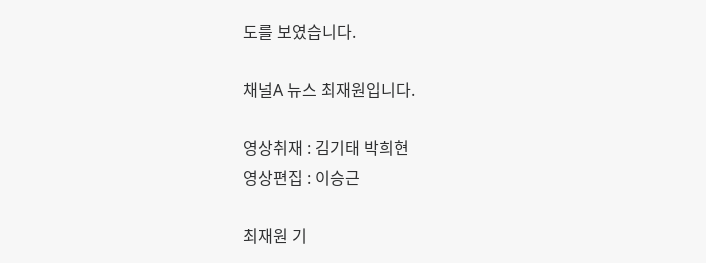도를 보였습니다.

채널A 뉴스 최재원입니다.

영상취재 : 김기태 박희현
영상편집 : 이승근

최재원 기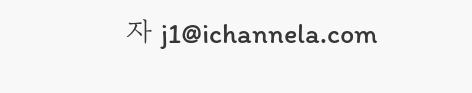자 j1@ichannela.com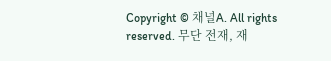Copyright © 채널A. All rights reserved. 무단 전재, 재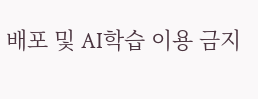배포 및 AI학습 이용 금지